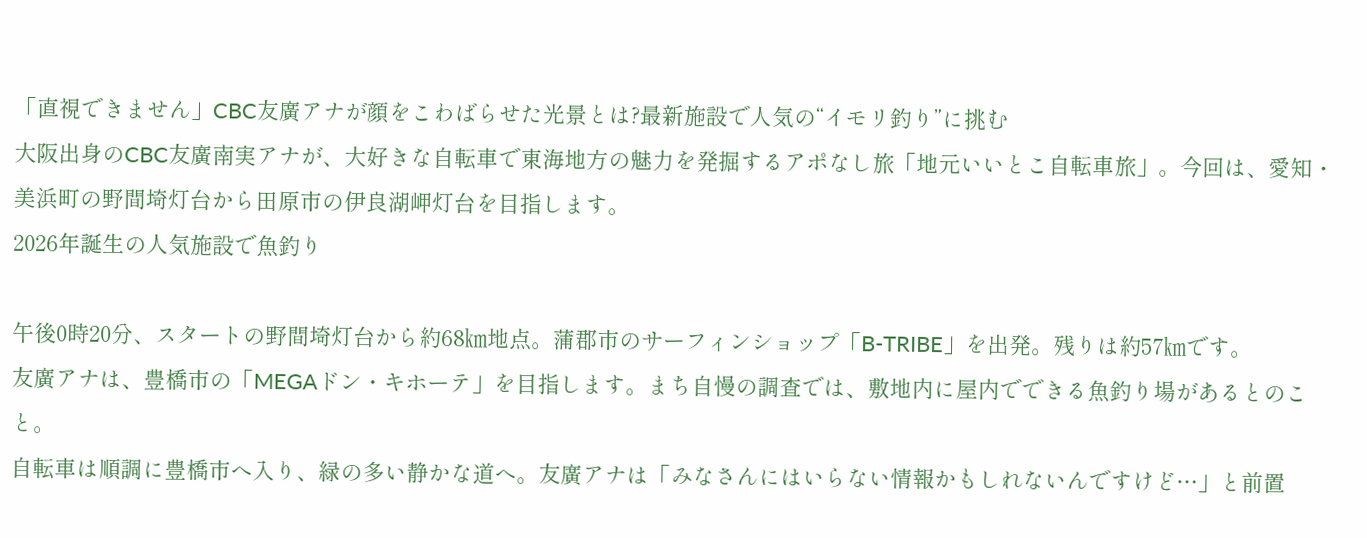「直視できません」CBC友廣アナが顔をこわばらせた光景とは?最新施設で人気の“イモリ釣り”に挑む
大阪出身のCBC友廣南実アナが、大好きな自転車で東海地方の魅力を発掘するアポなし旅「地元いいとこ自転車旅」。今回は、愛知・美浜町の野間埼灯台から田原市の伊良湖岬灯台を目指します。
2026年誕生の人気施設で魚釣り

午後0時20分、スタートの野間埼灯台から約68㎞地点。蒲郡市のサーフィンショップ「B-TRIBE」を出発。残りは約57㎞です。
友廣アナは、豊橋市の「MEGAドン・キホーテ」を目指します。まち自慢の調査では、敷地内に屋内でできる魚釣り場があるとのこと。
自転車は順調に豊橋市へ入り、緑の多い静かな道へ。友廣アナは「みなさんにはいらない情報かもしれないんですけど…」と前置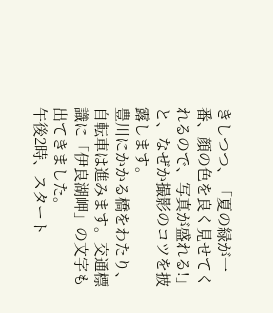きしつつ、「夏の緑が一番、顔の色を良く見せてくれるので、写真が盛れる!」と、なぜか撮影のコツを披露します。
豊川にかかる橋をわたり、自転車は進みます。交通標識に「伊良湖岬」の文字も出てきました。
午後2時、スタート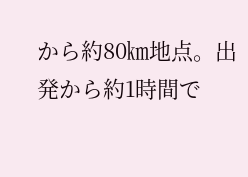から約80㎞地点。出発から約1時間で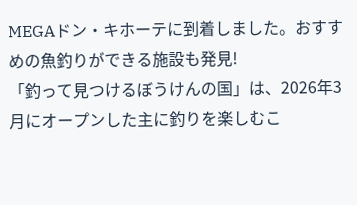MEGAドン・キホーテに到着しました。おすすめの魚釣りができる施設も発見!
「釣って見つけるぼうけんの国」は、2026年3月にオープンした主に釣りを楽しむこ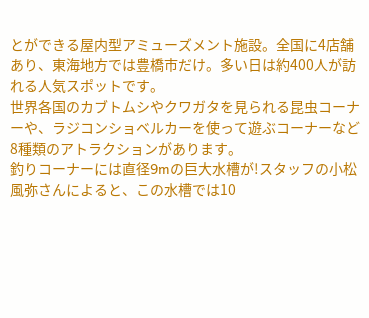とができる屋内型アミューズメント施設。全国に4店舗あり、東海地方では豊橋市だけ。多い日は約400人が訪れる人気スポットです。
世界各国のカブトムシやクワガタを見られる昆虫コーナーや、ラジコンショベルカーを使って遊ぶコーナーなど8種類のアトラクションがあります。
釣りコーナーには直径9mの巨大水槽が!スタッフの小松風弥さんによると、この水槽では10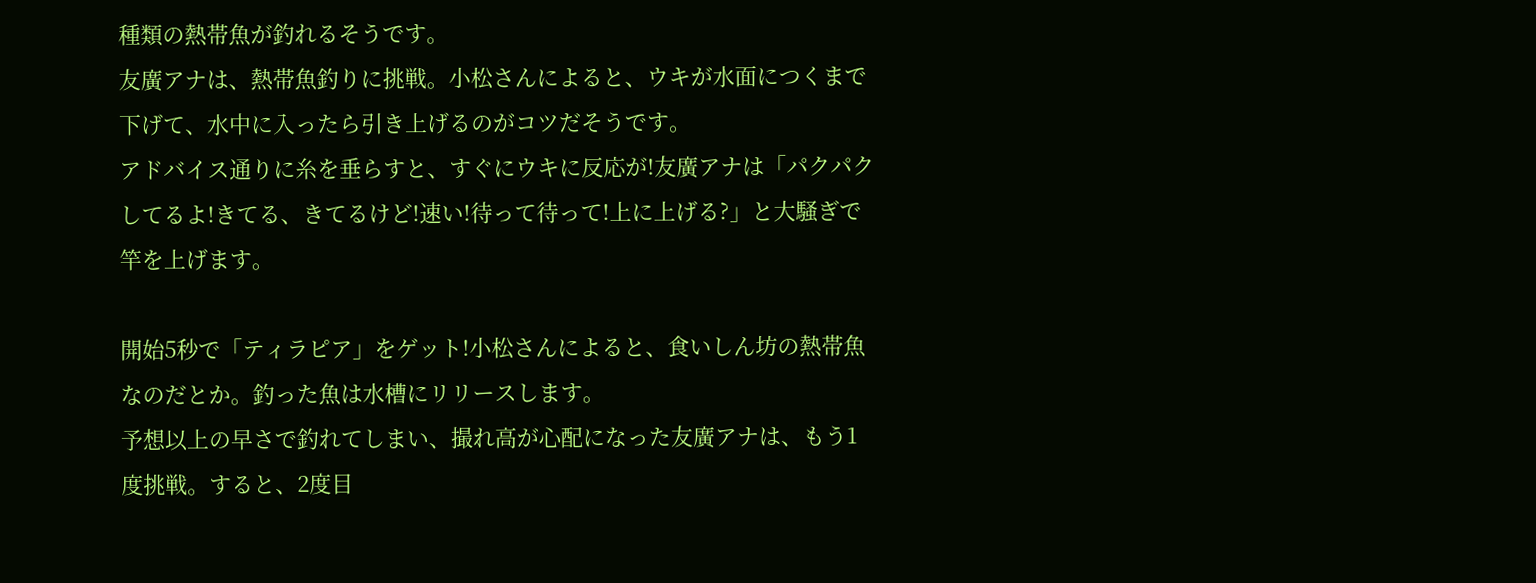種類の熱帯魚が釣れるそうです。
友廣アナは、熱帯魚釣りに挑戦。小松さんによると、ウキが水面につくまで下げて、水中に入ったら引き上げるのがコツだそうです。
アドバイス通りに糸を垂らすと、すぐにウキに反応が!友廣アナは「パクパクしてるよ!きてる、きてるけど!速い!待って待って!上に上げる?」と大騒ぎで竿を上げます。

開始5秒で「ティラピア」をゲット!小松さんによると、食いしん坊の熱帯魚なのだとか。釣った魚は水槽にリリースします。
予想以上の早さで釣れてしまい、撮れ高が心配になった友廣アナは、もう1度挑戦。すると、2度目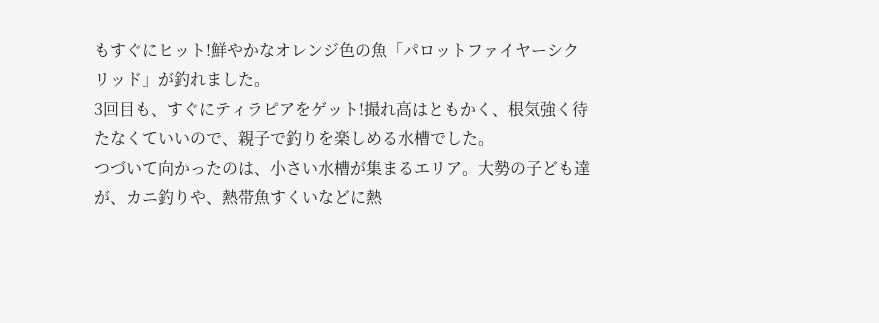もすぐにヒット!鮮やかなオレンジ色の魚「パロットファイヤーシクリッド」が釣れました。
3回目も、すぐにティラピアをゲット!撮れ高はともかく、根気強く待たなくていいので、親子で釣りを楽しめる水槽でした。
つづいて向かったのは、小さい水槽が集まるエリア。大勢の子ども達が、カニ釣りや、熱帯魚すくいなどに熱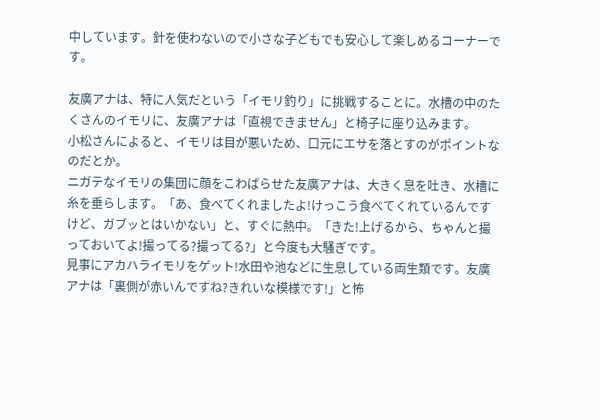中しています。針を使わないので小さな子どもでも安心して楽しめるコーナーです。

友廣アナは、特に人気だという「イモリ釣り」に挑戦することに。水槽の中のたくさんのイモリに、友廣アナは「直視できません」と椅子に座り込みます。
小松さんによると、イモリは目が悪いため、口元にエサを落とすのがポイントなのだとか。
ニガテなイモリの集団に顔をこわばらせた友廣アナは、大きく息を吐き、水槽に糸を垂らします。「あ、食べてくれましたよ!けっこう食べてくれているんですけど、ガブッとはいかない」と、すぐに熱中。「きた!上げるから、ちゃんと撮っておいてよ!撮ってる?撮ってる?」と今度も大騒ぎです。
見事にアカハライモリをゲット!水田や池などに生息している両生類です。友廣アナは「裏側が赤いんですね?きれいな模様です!」と怖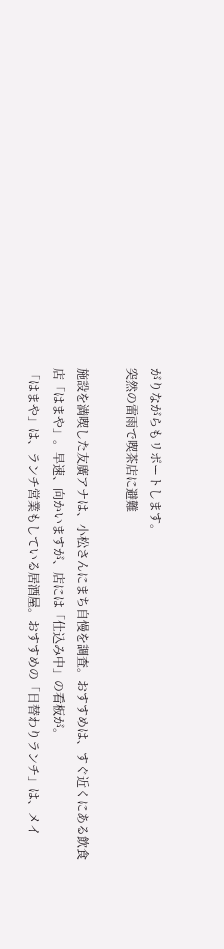がりながらもリポートします。
突然の雷雨で喫茶店に避難

施設を満喫した友廣アナは、小松さんにまち自慢を調査。おすすめは、すぐ近くにある飲食店「はまや」。早速、向かいますが、店には「仕込み中」の看板が。
「はまや」は、ランチ営業もしている居酒屋。おすすめの「日替わりランチ」は、メイ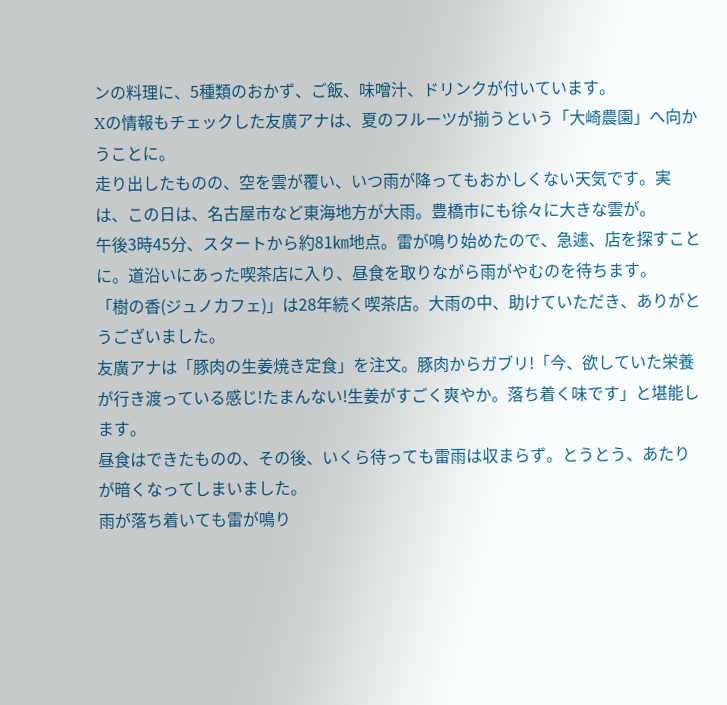ンの料理に、5種類のおかず、ご飯、味噌汁、ドリンクが付いています。
Xの情報もチェックした友廣アナは、夏のフルーツが揃うという「大崎農園」へ向かうことに。
走り出したものの、空を雲が覆い、いつ雨が降ってもおかしくない天気です。実は、この日は、名古屋市など東海地方が大雨。豊橋市にも徐々に大きな雲が。
午後3時45分、スタートから約81㎞地点。雷が鳴り始めたので、急遽、店を探すことに。道沿いにあった喫茶店に入り、昼食を取りながら雨がやむのを待ちます。
「樹の香(ジュノカフェ)」は28年続く喫茶店。大雨の中、助けていただき、ありがとうございました。
友廣アナは「豚肉の生姜焼き定食」を注文。豚肉からガブリ!「今、欲していた栄養が行き渡っている感じ!たまんない!生姜がすごく爽やか。落ち着く味です」と堪能します。
昼食はできたものの、その後、いくら待っても雷雨は収まらず。とうとう、あたりが暗くなってしまいました。
雨が落ち着いても雷が鳴り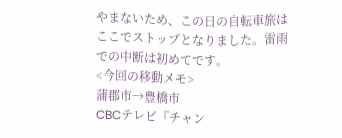やまないため、この日の自転車旅はここでストップとなりました。雷雨での中断は初めてです。
<今回の移動メモ>
蒲郡市→豊橋市
CBCテレビ『チャン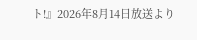ト!』2026年8月14日放送より